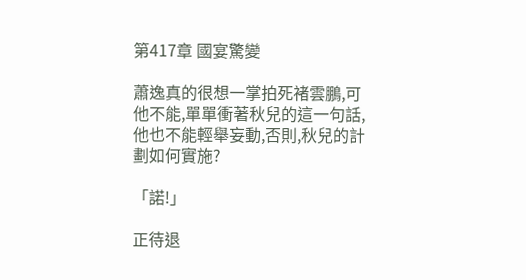第417章 國宴驚變

蕭逸真的很想一掌拍死褚雲鵬,可他不能,單單衝著秋兒的這一句話,他也不能輕舉妄動,否則,秋兒的計劃如何實施?

「諾!」

正待退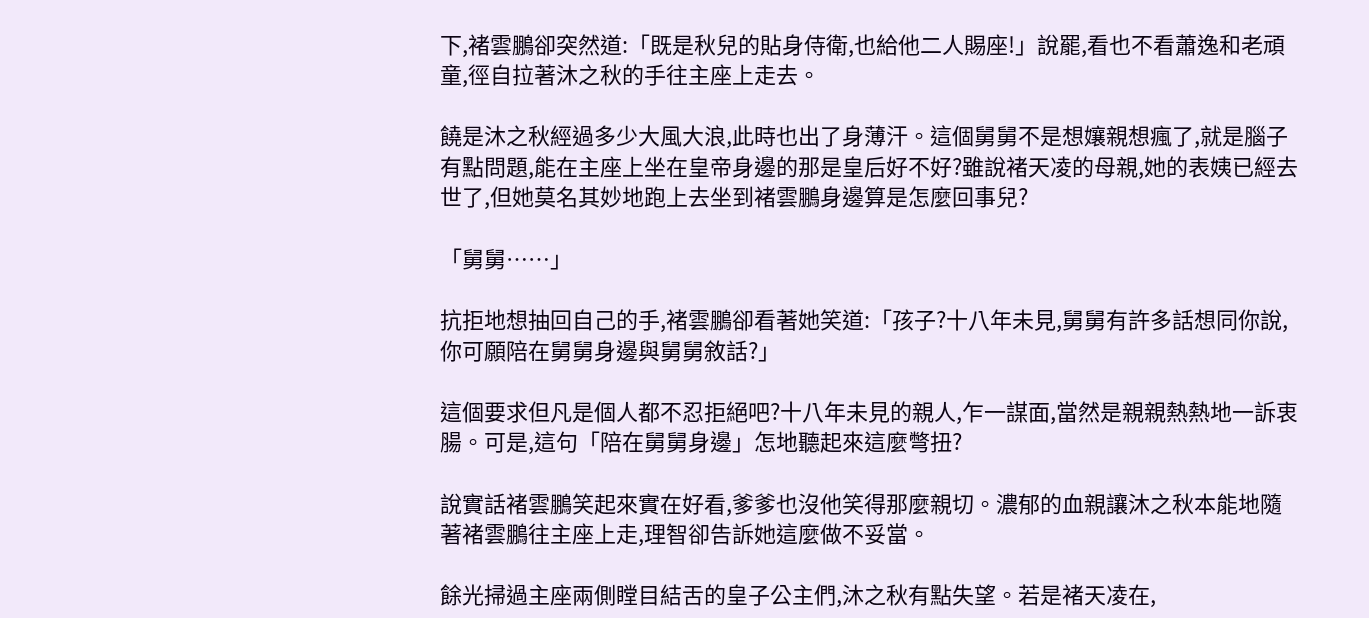下,褚雲鵬卻突然道:「既是秋兒的貼身侍衛,也給他二人賜座!」說罷,看也不看蕭逸和老頑童,徑自拉著沐之秋的手往主座上走去。

饒是沐之秋經過多少大風大浪,此時也出了身薄汗。這個舅舅不是想孃親想瘋了,就是腦子有點問題,能在主座上坐在皇帝身邊的那是皇后好不好?雖說褚天凌的母親,她的表姨已經去世了,但她莫名其妙地跑上去坐到褚雲鵬身邊算是怎麼回事兒?

「舅舅……」

抗拒地想抽回自己的手,褚雲鵬卻看著她笑道:「孩子?十八年未見,舅舅有許多話想同你說,你可願陪在舅舅身邊與舅舅敘話?」

這個要求但凡是個人都不忍拒絕吧?十八年未見的親人,乍一謀面,當然是親親熱熱地一訴衷腸。可是,這句「陪在舅舅身邊」怎地聽起來這麼彆扭?

說實話褚雲鵬笑起來實在好看,爹爹也沒他笑得那麼親切。濃郁的血親讓沐之秋本能地隨著褚雲鵬往主座上走,理智卻告訴她這麼做不妥當。

餘光掃過主座兩側瞠目結舌的皇子公主們,沐之秋有點失望。若是褚天凌在,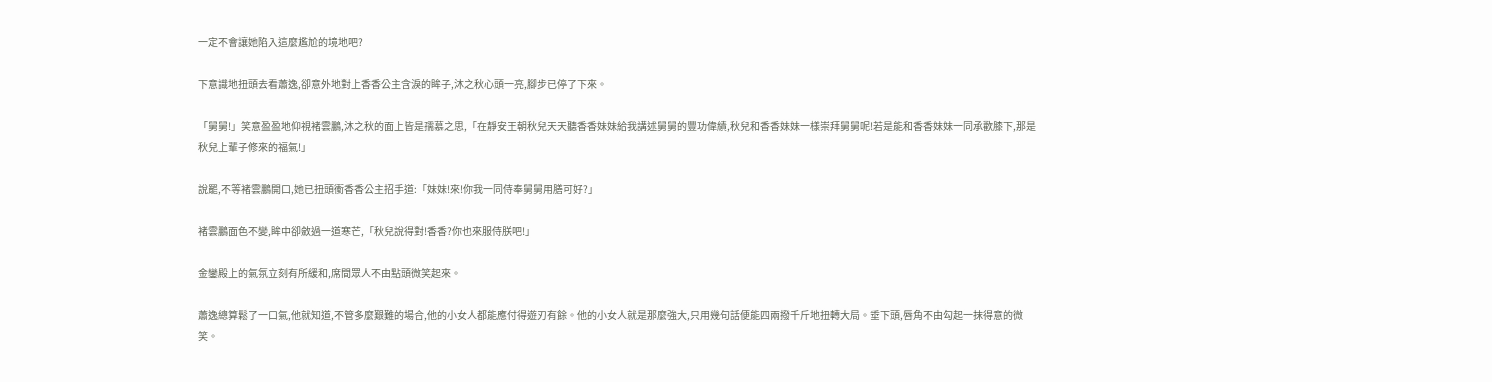一定不會讓她陷入這麼尷尬的境地吧?

下意識地扭頭去看蕭逸,卻意外地對上香香公主含淚的眸子,沐之秋心頭一亮,腳步已停了下來。

「舅舅!」笑意盈盈地仰視褚雲鵬,沐之秋的面上皆是孺慕之思,「在靜安王朝秋兒天天聽香香妹妹給我講述舅舅的豐功偉績,秋兒和香香妹妹一樣崇拜舅舅呢!若是能和香香妹妹一同承歡膝下,那是秋兒上輩子修來的福氣!」

說罷,不等褚雲鵬開口,她已扭頭衝香香公主招手道:「妹妹!來!你我一同侍奉舅舅用膳可好?」

褚雲鵬面色不變,眸中卻斂過一道寒芒,「秋兒說得對!香香?你也來服侍朕吧!」

金鑾殿上的氣氛立刻有所緩和,席間眾人不由點頭微笑起來。

蕭逸總算鬆了一口氣,他就知道,不管多麼艱難的場合,他的小女人都能應付得遊刃有餘。他的小女人就是那麼強大,只用幾句話便能四兩撥千斤地扭轉大局。垂下頭,唇角不由勾起一抹得意的微笑。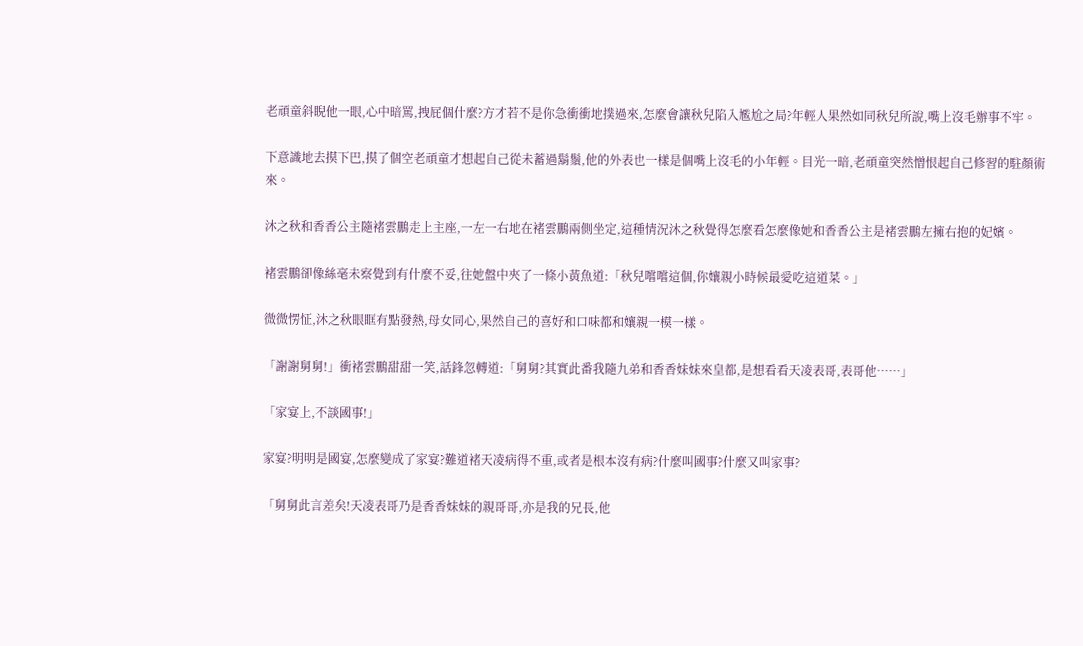老頑童斜睨他一眼,心中暗罵,拽屁個什麼?方才若不是你急衝衝地撲過來,怎麼會讓秋兒陷入尷尬之局?年輕人果然如同秋兒所說,嘴上沒毛辦事不牢。

下意識地去摸下巴,摸了個空老頑童才想起自己從未蓄過鬍鬚,他的外表也一樣是個嘴上沒毛的小年輕。目光一暗,老頑童突然憎恨起自己修習的駐顏術來。

沐之秋和香香公主隨褚雲鵬走上主座,一左一右地在褚雲鵬兩側坐定,這種情況沐之秋覺得怎麼看怎麼像她和香香公主是褚雲鵬左擁右抱的妃嬪。

褚雲鵬卻像絲毫未察覺到有什麼不妥,往她盤中夾了一條小黃魚道:「秋兒嚐嚐這個,你孃親小時候最愛吃這道菜。」

微微愣怔,沐之秋眼眶有點發熱,母女同心,果然自己的喜好和口味都和孃親一模一樣。

「謝謝舅舅!」衝褚雲鵬甜甜一笑,話鋒忽轉道:「舅舅?其實此番我隨九弟和香香妹妹來皇都,是想看看天凌表哥,表哥他……」

「家宴上,不談國事!」

家宴?明明是國宴,怎麼變成了家宴?難道褚天凌病得不重,或者是根本沒有病?什麼叫國事?什麼又叫家事?

「舅舅此言差矣!天凌表哥乃是香香妹妹的親哥哥,亦是我的兄長,他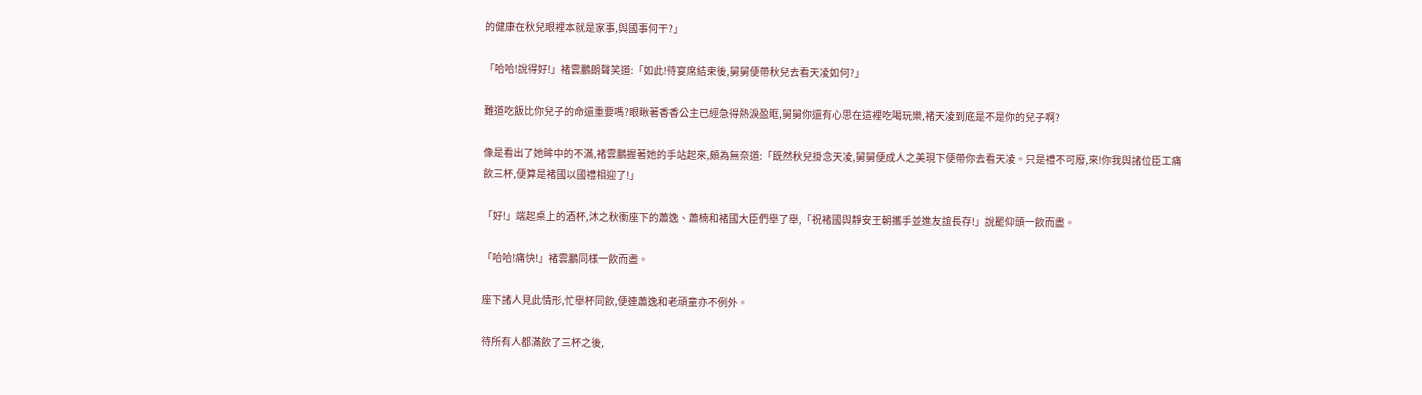的健康在秋兒眼裡本就是家事,與國事何干?」

「哈哈!說得好!」褚雲鵬朗聲笑道:「如此!待宴席結束後,舅舅便帶秋兒去看天凌如何?」

難道吃飯比你兒子的命還重要嗎?眼瞅著香香公主已經急得熱淚盈眶,舅舅你還有心思在這裡吃喝玩樂,褚天凌到底是不是你的兒子啊?

像是看出了她眸中的不滿,褚雲鵬握著她的手站起來,頗為無奈道:「既然秋兒掛念天凌,舅舅便成人之美現下便帶你去看天凌。只是禮不可廢,來!你我與諸位臣工痛飲三杯,便算是褚國以國禮相迎了!」

「好!」端起桌上的酒杯,沐之秋衝座下的蕭逸、蕭楠和褚國大臣們舉了舉,「祝褚國與靜安王朝攜手並進友誼長存!」說罷仰頭一飲而盡。

「哈哈!痛快!」褚雲鵬同樣一飲而盡。

座下諸人見此情形,忙舉杯同飲,便連蕭逸和老頑童亦不例外。

待所有人都滿飲了三杯之後,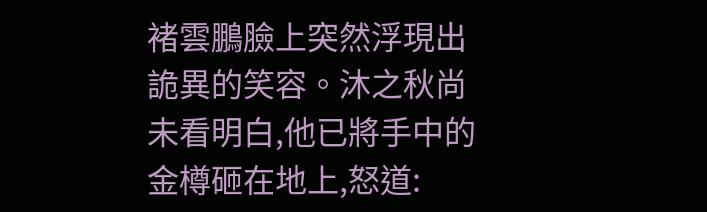褚雲鵬臉上突然浮現出詭異的笑容。沐之秋尚未看明白,他已將手中的金樽砸在地上,怒道: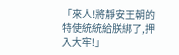「來人!將靜安王朝的特使統統給朕綁了,押入大牢!」